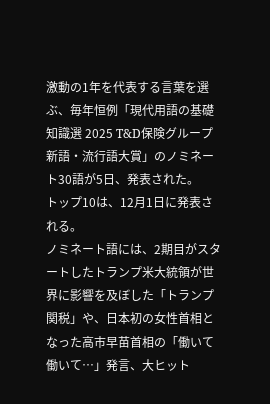激動の1年を代表する言葉を選ぶ、毎年恒例「現代用語の基礎知識選 2025 T&D保険グループ新語・流行語大賞」のノミネート30語が5日、発表された。
トップ10は、12月1日に発表される。
ノミネート語には、2期目がスタートしたトランプ米大統領が世界に影響を及ぼした「トランプ関税」や、日本初の女性首相となった高市早苗首相の「働いて働いて…」発言、大ヒット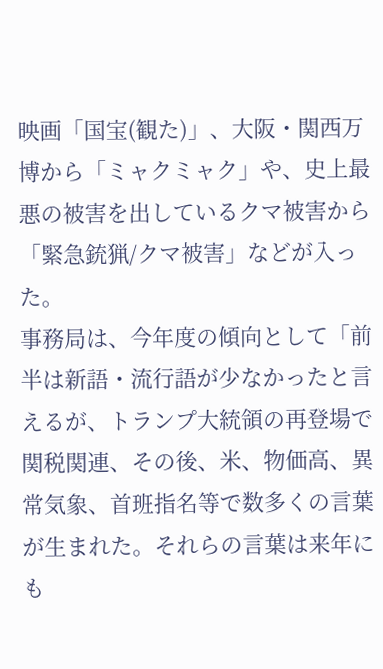映画「国宝(観た)」、大阪・関西万博から「ミャクミャク」や、史上最悪の被害を出しているクマ被害から「緊急銃猟/クマ被害」などが入った。
事務局は、今年度の傾向として「前半は新語・流行語が少なかったと言えるが、トランプ大統領の再登場で関税関連、その後、米、物価高、異常気象、首班指名等で数多くの言葉が生まれた。それらの言葉は来年にも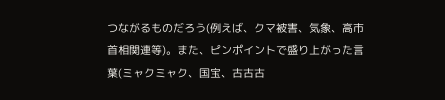つながるものだろう(例えば、クマ被害、気象、高市首相関連等)。また、ピンポイントで盛り上がった言葉(ミャクミャク、国宝、古古古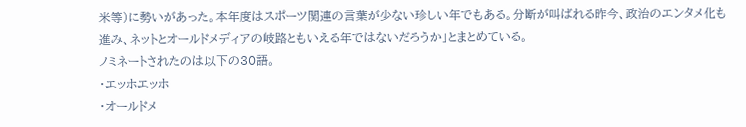米等)に勢いがあった。本年度はスポーツ関連の言葉が少ない珍しい年でもある。分断が叫ばれる昨今、政治のエンタメ化も進み、ネットとオールドメディアの岐路ともいえる年ではないだろうか」とまとめている。
ノミネートされたのは以下の30語。
・エッホエッホ
・オールドメ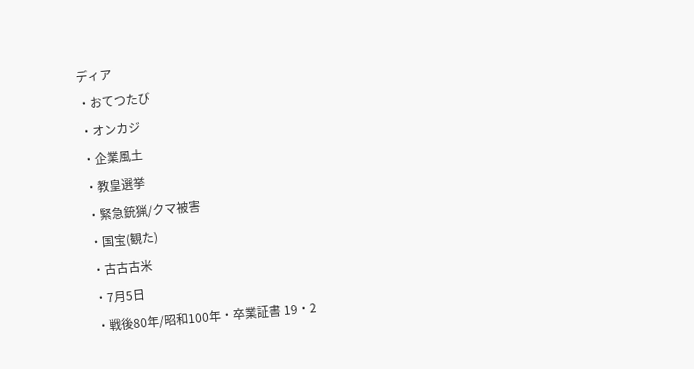ディア
・おてつたび
・オンカジ
・企業風土
・教皇選挙
・緊急銃猟/クマ被害
・国宝(観た)
・古古古米
・7月5日
・戦後80年/昭和100年・卒業証書 19・2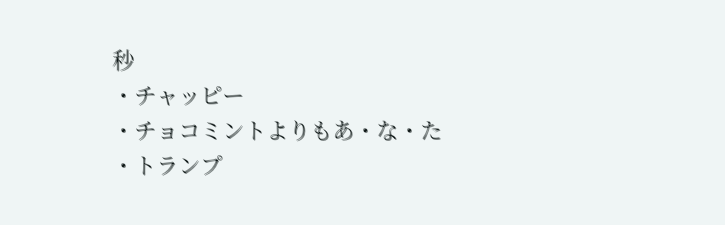秒
・チャッピー
・チョコミントよりもあ・な・た
・トランプ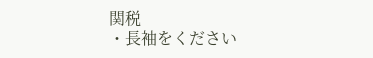関税
・長袖をください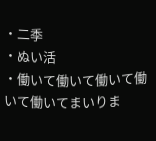・二季
・ぬい活
・働いて働いて働いて働いて働いてまいりま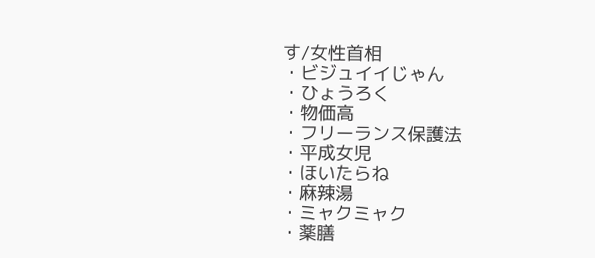す/女性首相
・ビジュイイじゃん
・ひょうろく
・物価高
・フリーランス保護法
・平成女児
・ほいたらね
・麻辣湯
・ミャクミャク
・薬膳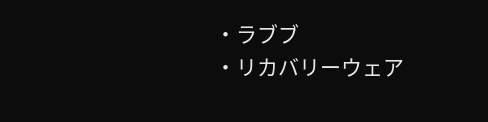・ラブブ
・リカバリーウェア